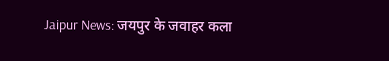Jaipur News: जयपुर के जवाहर कला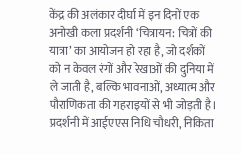केंद्र की अलंकार दीर्घा में इन दिनों एक अनोखी कला प्रदर्शनी ‘चित्रायन: चित्रों की यात्रा’ का आयोजन हो रहा है, जो दर्शकों को न केवल रंगों और रेखाओं की दुनिया में ले जाती है, बल्कि भावनाओं, अध्यात्म और पौराणिकता की गहराइयों से भी जोड़ती है। प्रदर्शनी में आईएएस निधि चौधरी, निकिता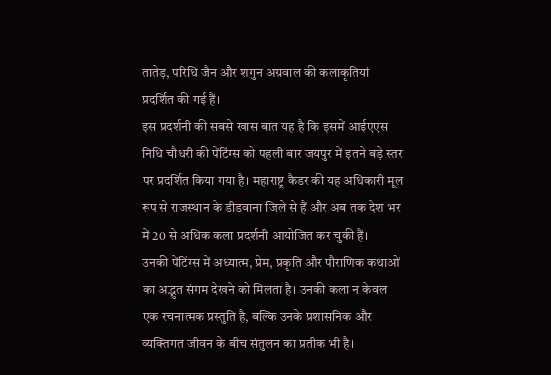तातेड़, परिधि जैन और शगुन अग्रवाल की कलाकृतियां प्रदर्शित की गई हैं।
इस प्रदर्शनी की सबसे खास बात यह है कि इसमें आईएएस निधि चौधरी की पेंटिंग्स को पहली बार जयपुर में इतने बड़े स्तर पर प्रदर्शित किया गया है। महाराष्ट्र कैडर की यह अधिकारी मूल रूप से राजस्थान के डीडवाना जिले से हैं और अब तक देश भर में 20 से अधिक कला प्रदर्शनी आयोजित कर चुकी हैं।
उनकी पेंटिंग्स में अध्यात्म, प्रेम, प्रकृति और पौराणिक कथाओं का अद्भुत संगम देखने को मिलता है। उनकी कला न केवल एक रचनात्मक प्रस्तुति है, बल्कि उनके प्रशासनिक और व्यक्तिगत जीवन के बीच संतुलन का प्रतीक भी है।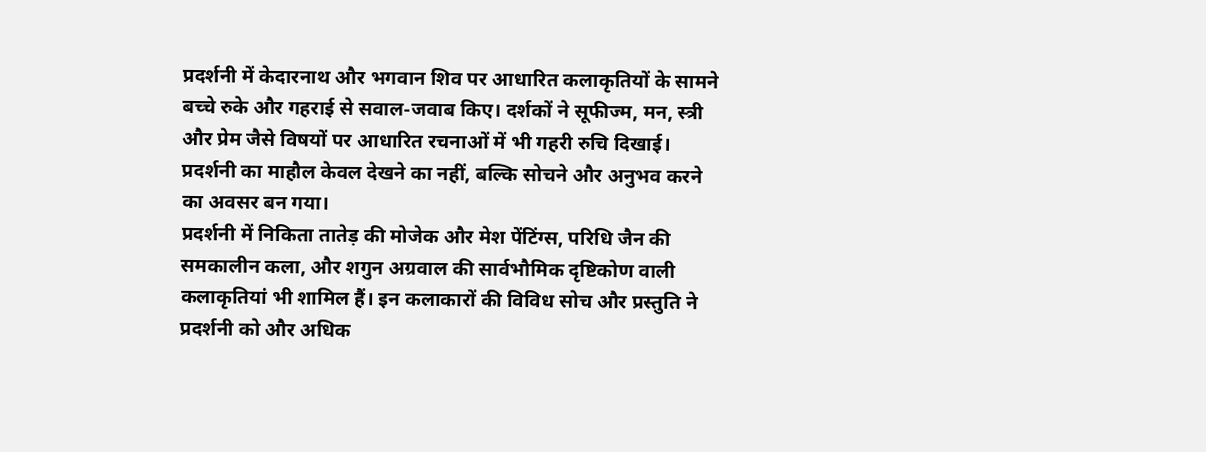प्रदर्शनी में केदारनाथ और भगवान शिव पर आधारित कलाकृतियों के सामने बच्चे रुके और गहराई से सवाल-जवाब किए। दर्शकों ने सूफीज्म, मन, स्त्री और प्रेम जैसे विषयों पर आधारित रचनाओं में भी गहरी रुचि दिखाई। प्रदर्शनी का माहौल केवल देखने का नहीं, बल्कि सोचने और अनुभव करने का अवसर बन गया।
प्रदर्शनी में निकिता तातेड़ की मोजेक और मेश पेंटिंग्स, परिधि जैन की समकालीन कला, और शगुन अग्रवाल की सार्वभौमिक दृष्टिकोण वाली कलाकृतियां भी शामिल हैं। इन कलाकारों की विविध सोच और प्रस्तुति ने प्रदर्शनी को और अधिक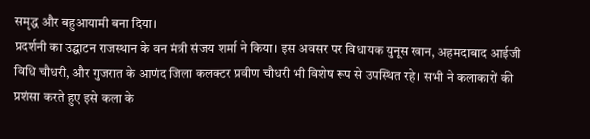समृद्ध और बहुआयामी बना दिया।
प्रदर्शनी का उद्घाटन राजस्थान के वन मंत्री संजय शर्मा ने किया। इस अवसर पर विधायक युनूस खान, अहमदाबाद आईजी विधि चौधरी, और गुजरात के आणंद जिला कलक्टर प्रवीण चौधरी भी विशेष रूप से उपस्थित रहे। सभी ने कलाकारों की प्रशंसा करते हुए इसे कला के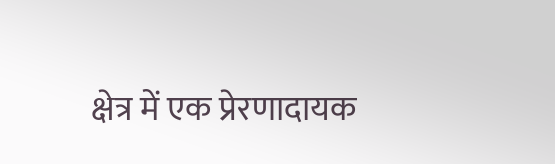क्षेत्र में एक प्रेरणादायक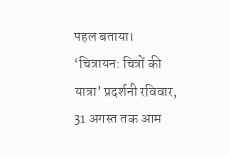पहल बताया।
‘चित्रायन: चित्रों की यात्रा’ प्रदर्शनी रविवार, 31 अगस्त तक आम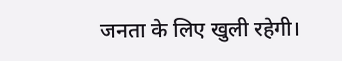जनता के लिए खुली रहेगी।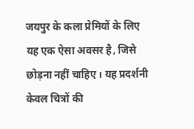जयपुर के कला प्रेमियों के लिए यह एक ऐसा अवसर है, जिसे छोड़ना नहीं चाहिए। यह प्रदर्शनी केवल चित्रों की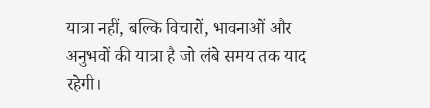यात्रा नहीं, बल्कि विचारों, भावनाओं और अनुभवों की यात्रा है जो लंबे समय तक याद रहेगी।